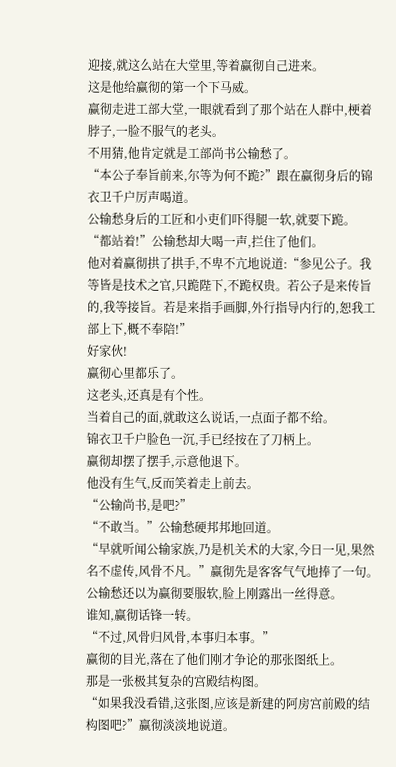迎接,就这么站在大堂里,等着赢彻自己进来。
这是他给赢彻的第一个下马威。
赢彻走进工部大堂,一眼就看到了那个站在人群中,梗着脖子,一脸不服气的老头。
不用猜,他肯定就是工部尚书公输愁了。
“本公子奉旨前来,尔等为何不跪?”跟在赢彻身后的锦衣卫千户厉声喝道。
公输愁身后的工匠和小吏们吓得腿一软,就要下跪。
“都站着!”公输愁却大喝一声,拦住了他们。
他对着赢彻拱了拱手,不卑不亢地说道:“参见公子。我等皆是技术之官,只跪陛下,不跪权贵。若公子是来传旨的,我等接旨。若是来指手画脚,外行指导内行的,恕我工部上下,概不奉陪!”
好家伙!
赢彻心里都乐了。
这老头,还真是有个性。
当着自己的面,就敢这么说话,一点面子都不给。
锦衣卫千户脸色一沉,手已经按在了刀柄上。
赢彻却摆了摆手,示意他退下。
他没有生气,反而笑着走上前去。
“公输尚书,是吧?”
“不敢当。”公输愁硬邦邦地回道。
“早就听闻公输家族,乃是机关术的大家,今日一见,果然名不虚传,风骨不凡。”赢彻先是客客气气地捧了一句。
公输愁还以为赢彻要服软,脸上刚露出一丝得意。
谁知,赢彻话锋一转。
“不过,风骨归风骨,本事归本事。”
赢彻的目光,落在了他们刚才争论的那张图纸上。
那是一张极其复杂的宫殿结构图。
“如果我没看错,这张图,应该是新建的阿房宫前殿的结构图吧?”赢彻淡淡地说道。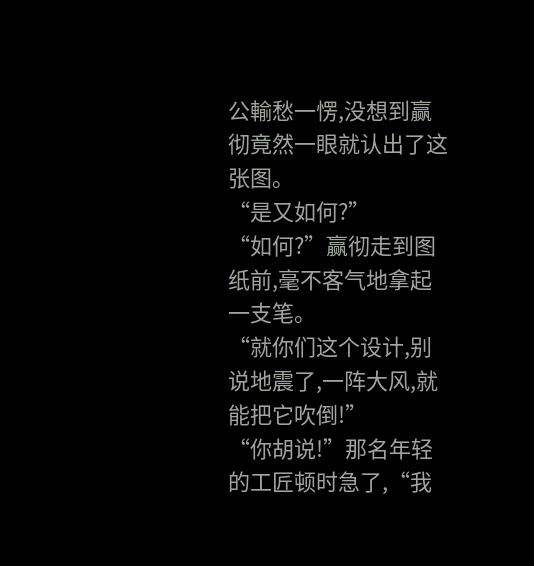公輸愁一愣,没想到赢彻竟然一眼就认出了这张图。
“是又如何?”
“如何?”赢彻走到图纸前,毫不客气地拿起一支笔。
“就你们这个设计,别说地震了,一阵大风,就能把它吹倒!”
“你胡说!”那名年轻的工匠顿时急了,“我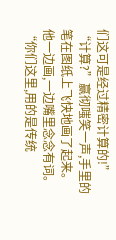们这可是经过精密计算的!”
“计算?”赢彻嗤笑一声,手里的笔在图纸上飞快地画了起来。
他一边画,一边嘴里念念有词。
“你们这里,用的是传统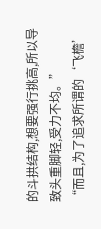的斗拱结构,想要强行挑高,所以导致头重脚轻,受力不均。”
“而且,为了追求所谓的‘飞檐’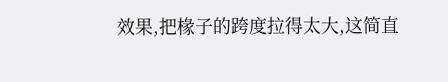效果,把椽子的跨度拉得太大,这简直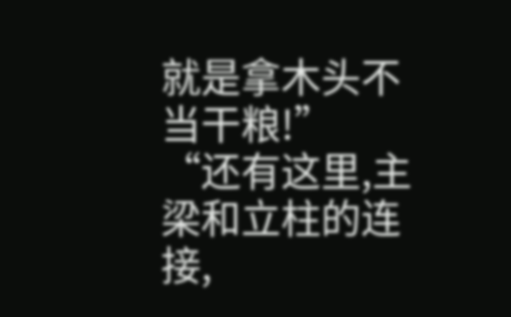就是拿木头不当干粮!”
“还有这里,主梁和立柱的连接,